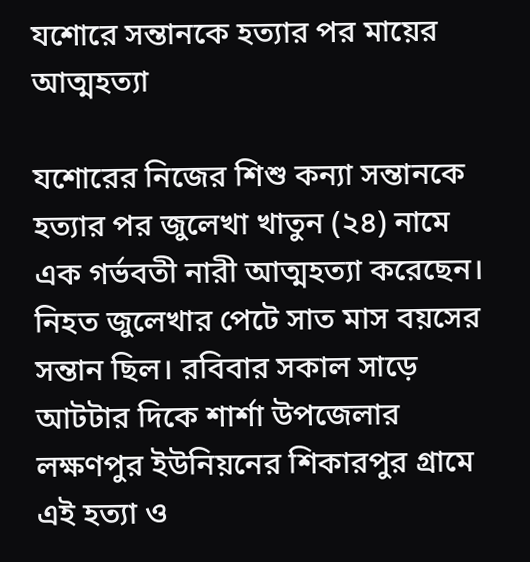যশোরে সন্তানকে হত্যার পর মায়ের আত্মহত্যা

যশোরের নিজের শিশু কন্যা সন্তানকে হত্যার পর জুলেখা খাতুন (২৪) নামে এক গর্ভবতী নারী আত্মহত্যা করেছেন। নিহত জুলেখার পেটে সাত মাস বয়সের সন্তান ছিল। রবিবার সকাল সাড়ে আটটার দিকে শার্শা উপজেলার লক্ষণপুর ইউনিয়নের শিকারপুর গ্রামে এই হত্যা ও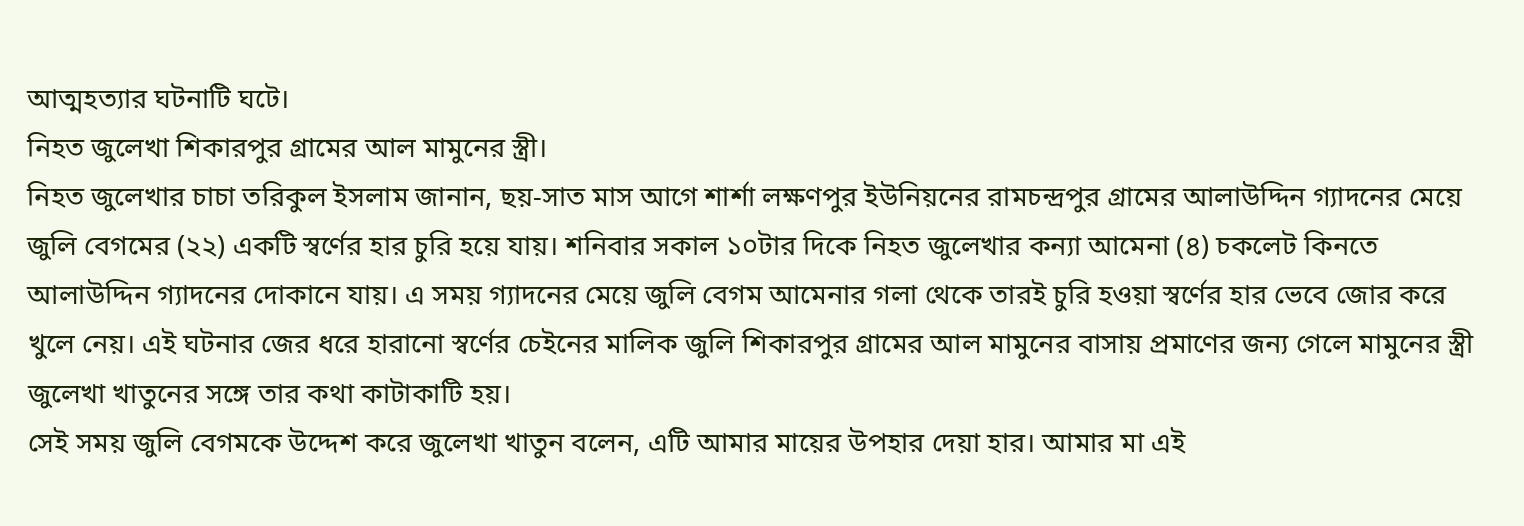আত্মহত্যার ঘটনাটি ঘটে।
নিহত জুলেখা শিকারপুর গ্রামের আল মামুনের স্ত্রী।
নিহত জুলেখার চাচা তরিকুল ইসলাম জানান, ছয়-সাত মাস আগে শার্শা লক্ষণপুর ইউনিয়নের রামচন্দ্রপুর গ্রামের আলাউদ্দিন গ্যাদনের মেয়ে জুলি বেগমের (২২) একটি স্বর্ণের হার চুরি হয়ে যায়। শনিবার সকাল ১০টার দিকে নিহত জুলেখার কন্যা আমেনা (৪) চকলেট কিনতে আলাউদ্দিন গ্যাদনের দোকানে যায়। এ সময় গ্যাদনের মেয়ে জুলি বেগম আমেনার গলা থেকে তারই চুরি হওয়া স্বর্ণের হার ভেবে জোর করে খুলে নেয়। এই ঘটনার জের ধরে হারানো স্বর্ণের চেইনের মালিক জুলি শিকারপুর গ্রামের আল মামুনের বাসায় প্রমাণের জন্য গেলে মামুনের স্ত্রী জুলেখা খাতুনের সঙ্গে তার কথা কাটাকাটি হয়।
সেই সময় জুলি বেগমকে উদ্দেশ করে জুলেখা খাতুন বলেন, এটি আমার মায়ের উপহার দেয়া হার। আমার মা এই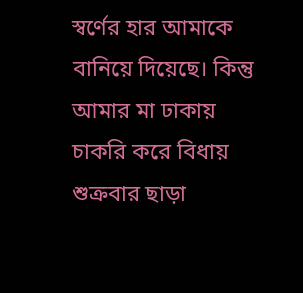স্বর্ণের হার আমাকে বানিয়ে দিয়েছে। কিন্তু আমার মা ঢাকায় চাকরি করে বিধায় শুক্রবার ছাড়া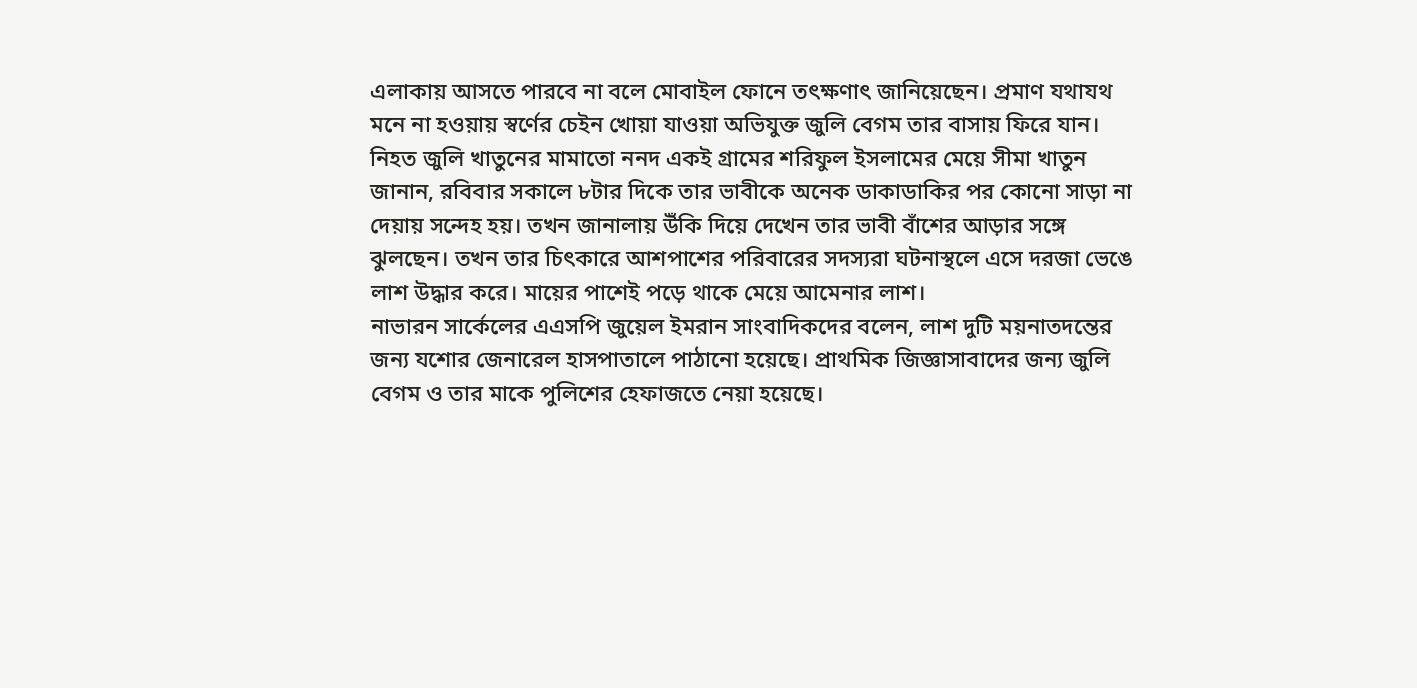এলাকায় আসতে পারবে না বলে মোবাইল ফোনে তৎক্ষণাৎ জানিয়েছেন। প্রমাণ যথাযথ মনে না হওয়ায় স্বর্ণের চেইন খোয়া যাওয়া অভিযুক্ত জুলি বেগম তার বাসায় ফিরে যান।
নিহত জুলি খাতুনের মামাতো ননদ একই গ্রামের শরিফুল ইসলামের মেয়ে সীমা খাতুন জানান, রবিবার সকালে ৮টার দিকে তার ভাবীকে অনেক ডাকাডাকির পর কোনো সাড়া না দেয়ায় সন্দেহ হয়। তখন জানালায় উঁকি দিয়ে দেখেন তার ভাবী বাঁশের আড়ার সঙ্গে ঝুলছেন। তখন তার চিৎকারে আশপাশের পরিবারের সদস্যরা ঘটনাস্থলে এসে দরজা ভেঙে লাশ উদ্ধার করে। মায়ের পাশেই পড়ে থাকে মেয়ে আমেনার লাশ।
নাভারন সার্কেলের এএসপি জুয়েল ইমরান সাংবাদিকদের বলেন, লাশ দুটি ময়নাতদন্তের জন্য যশোর জেনারেল হাসপাতালে পাঠানো হয়েছে। প্রাথমিক জিজ্ঞাসাবাদের জন্য জুলি বেগম ও তার মাকে পুলিশের হেফাজতে নেয়া হয়েছে।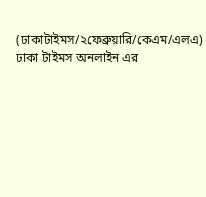(ঢাকাটাইমস/২ফেব্রুয়ারি/কেএম/এলএ)
ঢাকা টাইমস অনলাইন এর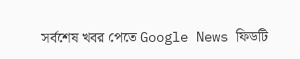সর্বশেষ খবর পেতে Google News ফিডটি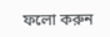ফলো করুন